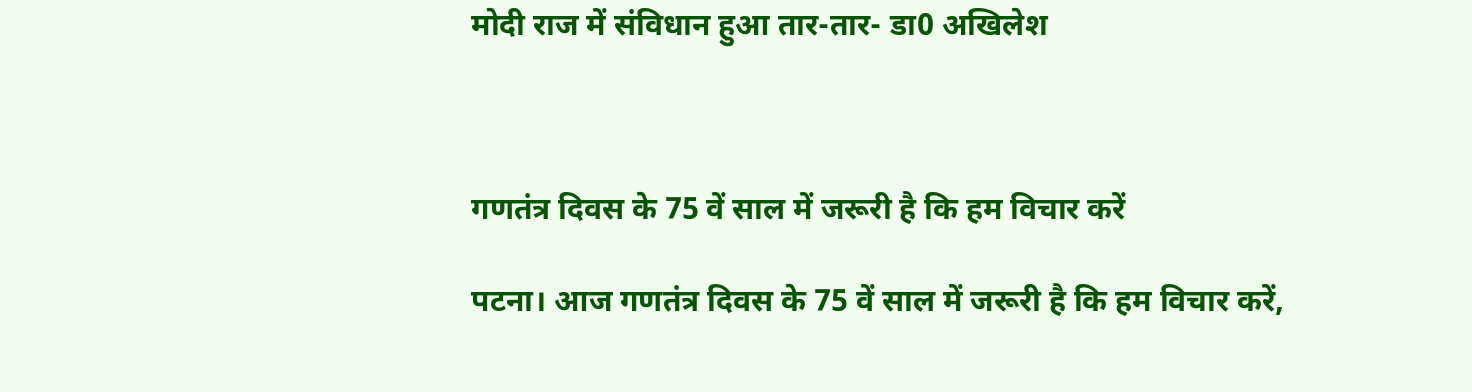मोदी राज में संविधान हुआ तार-तार- डा0 अखिलेश



गणतंत्र दिवस के 75 वें साल में जरूरी है कि हम विचार करें

पटना। आज गणतंत्र दिवस के 75 वें साल में जरूरी है कि हम विचार करें,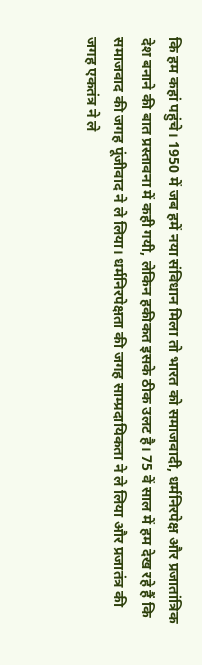कि हम कहां पहुंचे। 1950 में जब हमें नया संविधान मिला तो भारत को समाजवादी, धर्मनिरपेक्ष और प्रजातांत्रिक देश बनाने की बात प्रस्तावना में कही गयी, लेकिन हकीकत इसके ठीक उलट है। 75 वें साल में हम देख रहे हैं कि समाजवाद की जगह पूंजीवाद ने ले लिया। धर्मनिरपेक्षता की जगह साम्प्रदायिकता ने ले लिया और प्रजातंत्र की जगह एकतंत्र ने ले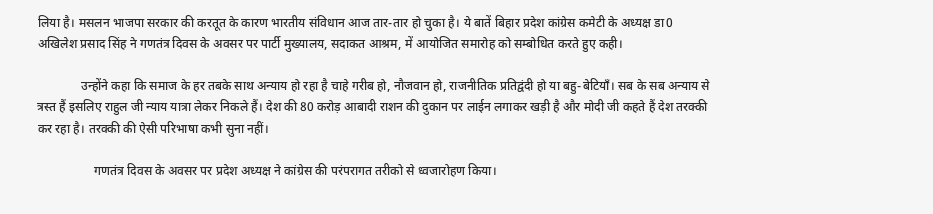लिया है। मसलन भाजपा सरकार की करतूत के कारण भारतीय संविधान आज तार-तार हो चुका है। ये बातें बिहार प्रदेश कांग्रेस कमेटी के अध्यक्ष डा0 अखिलेश प्रसाद सिंह ने गणतंत्र दिवस के अवसर पर पार्टी मुख्यालय, सदाकत आश्रम, में आयोजित समारोह को सम्बोधित करते हुए कही।

              उन्होंने कहा कि समाज के हर तबके साथ अन्याय हो रहा है चाहे गरीब हो, नौजवान हो, राजनीतिक प्रतिद्वंदी हो या बहु-बेटियाँ। सब के सब अन्याय से त्रस्त हैं इसलिए राहुल जी न्याय यात्रा लेकर निकले हैं। देश की 80 करोड़ आबादी राशन की दुकान पर लाईन लगाकर खड़ी है और मोदी जी कहते हैं देश तरक्की कर रहा है। तरक्की की ऐसी परिभाषा कभी सुना नहीं।

                  गणतंत्र दिवस के अवसर पर प्रदेश अध्यक्ष ने कांग्रेस की परंपरागत तरीको से ध्वजारोहण किया।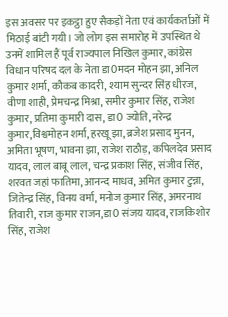इस अवसर पर इकट्ठा हुए सैकड़ों नेता एवं कार्यकर्ताओं में मिठाई बांटी गयी। जो लोग इस समारोह में उपस्थित थे उनमें शामिल हैं पूर्व राज्यपाल निखिल कुमार, कांग्रेस विधान परिषद दल के नेता डा0मदन मोहन झा, अनिल कुमार शर्मा, कौकब कादरी, श्याम सुन्दर सिंह धीरज, वीणा शाही, प्रेमचन्द्र मिश्रा, समीर कुमार सिंह, राजेश कुमार, प्रतिमा कुमारी दास, डा0 ज्योति, नरेन्द्र कुमार,विश्वमोहन शर्मा, हरखू झा, ब्रजेश प्रसाद मुनन, अमिता भूषण, भावना झा, राजेश राठौड़, कपिलदेव प्रसाद यादव, लाल बाबू लाल, चन्द्र प्रकाश सिंह, संजीव सिंह, शरवत जहां फातिमा, आनन्द माधव, अमित कुमार टुन्ना, जितेन्द्र सिंह, विनय वर्मा, मनोज कुमार सिंह, अमरनाथ तिवारी, राज कुमार राजन,डा0 संजय यादव, राजकिशोर सिंह, राजेश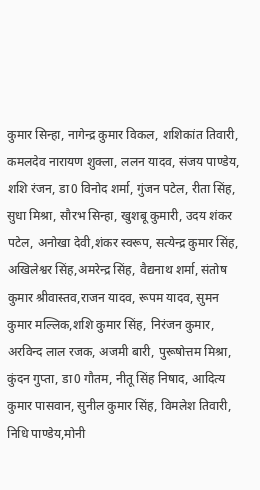कुमार सिन्हा, नागेन्द्र कुमार विकल, शशिकांत तिवारी, कमलदेव नारायण शुक्ला, ललन यादव, संजय पाण्डेय, शशि रंजन, डा0 विनोद शर्मा, गुंजन पटेल, रीता सिंह, सुधा मिश्रा, सौरभ सिन्हा, खुशबू कुमारी, उदय शंकर पटेल, अनोखा देवी,शंकर स्वरूप, सत्येन्द्र कुमार सिंह,  अखिलेश्वर सिंह,अमरेन्द्र सिंह, वैद्यनाथ शर्मा, संतोष कुमार श्रीवास्तव,राजन यादव, रूपम यादव, सुमन कुमार मल्लिक,शशि कुमार सिंह, निरंजन कुमार, अरविन्द लाल रजक, अजमी बारी, पुरूषोत्तम मिश्रा, कुंदन गुप्ता, डा0 गौतम, नीतू सिंह निषाद, आदित्य कुमार पासवान, सुनील कुमार सिंह, विमलेश तिवारी, निधि पाण्डेय,मोनी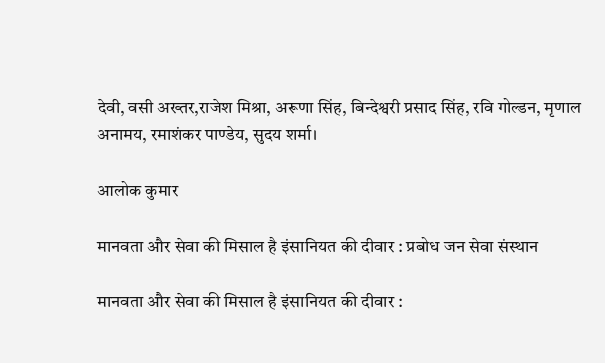देवी, वसी अख्तर,राजेश मिश्रा, अरूणा सिंह, बिन्देश्वरी प्रसाद सिंह, रवि गोल्डन, मृणाल अनामय, रमाशंकर पाण्डेय, सुदय शर्मा।

आलोक कुमार

मानवता और सेवा की मिसाल है इंसानियत की दीवार : प्रबोध जन सेवा संस्थान

मानवता और सेवा की मिसाल है इंसानियत की दीवार :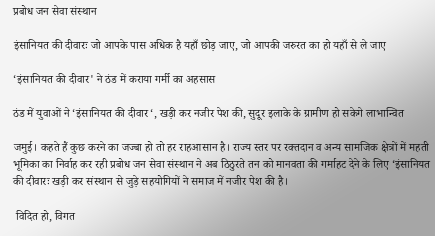प्रबोध जन सेवा संस्थान

इंसानियत की दीवारः जो आपके पास अधिक है यहाँ छोड़ जाए, जो आपकी जरुरत का हो यहाँ से ले जाए

‘इंसानियत की दीवार' ने ठंड में कराया गर्मी का अहसास

ठंड में युवाओं ने ‘इंसानियत की दीवार‘, खड़ी कर नजीर पेश की, सुदूर इलाके के ग्रामीण हो सकेगे लाभान्वित

जमुई। कहते हैं कुछ करने का जज्बा हो तो हर राहआसान है। राज्य स्तर पर रक्तदान व अन्य सामजिक क्षेत्रों में महती भूमिका का निर्वाह कर रही प्रबोध जन सेवा संस्थान ने अब ठिठुरते तन को मानवता की गर्माहट देने के लिए ‘इंसानियत की दीवारः खड़ी कर संस्थान से जुड़े सहयोगियों ने समाज में नजीर पेश की है।

 विदित हो, विगत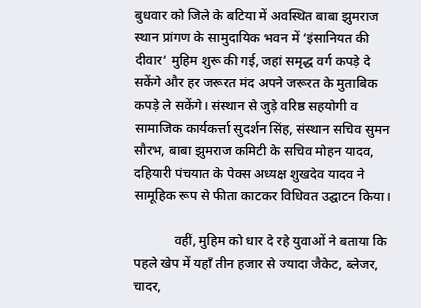बुधवार को जिले के बटिया में अवस्थित बाबा झुमराज स्थान प्रांगण के सामुदायिक भवन में ‘इंसानियत की दीवार‘ मुहिम शुरू की गई, जहां समृद्ध वर्ग कपड़े दे सकेंगे और हर जरूरत मंद अपने जरूरत के मुताबिक कपड़े ले सकेंगे। संस्थान से जुड़े वरिष्ठ सहयोगी व सामाजिक कार्यकर्त्ता सुदर्शन सिंह, संस्थान सचिव सुमन सौरभ, बाबा झुमराज कमिटी के सचिव मोहन यादव, दहियारी पंचयात के पेक्स अध्यक्ष शुखदेव यादव ने सामूहिक रूप से फीता काटकर विधिवत उद्घाटन किया।

            वहीं, मुहिम को धार दे रहे युवाओं ने बताया कि पहले खेप में यहाँ तीन हजार से ज्यादा जैकेट, ब्लेजर, चादर,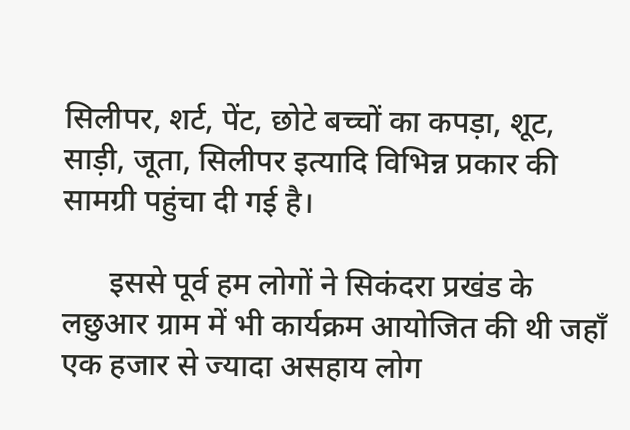सिलीपर, शर्ट, पेंट, छोटे बच्चों का कपड़ा, शूट, साड़ी, जूता, सिलीपर इत्यादि विभिन्न प्रकार की सामग्री पहुंचा दी गई है।

      इससे पूर्व हम लोगों ने सिकंदरा प्रखंड के लछुआर ग्राम में भी कार्यक्रम आयोजित की थी जहाँ एक हजार से ज्यादा असहाय लोग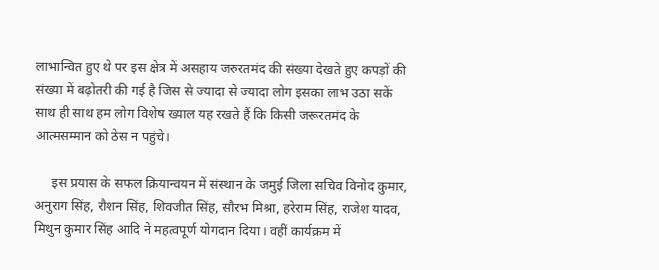लाभान्वित हुए थे पर इस क्षेत्र में असहाय जरुरतमंद की संख्या देखते हुए कपड़ों की संख्या में बढ़ोतरी की गई है जिस से ज्यादा से ज्यादा लोग इसका लाभ उठा सकें साथ ही साथ हम लोग विशेष ख्याल यह रखते हैं कि किसी जरूरतमंद के आत्मसम्मान को ठेस न पहुंचे।

     इस प्रयास के सफल क्रियान्वयन में संस्थान के जमुई जिला सचिव विनोद कुमार, अनुराग सिंह, रौशन सिंह, शिवजीत सिंह, सौरभ मिश्रा, हरेराम सिंह, राजेश यादव, मिथुन कुमार सिंह आदि ने महत्वपूर्ण योगदान दिया। वहीं कार्यक्रम में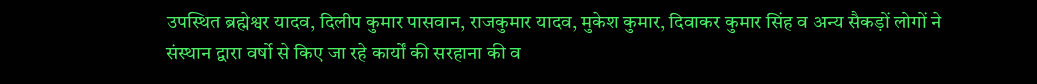उपस्थित ब्रह्मेश्वर यादव, दिलीप कुमार पासवान, राजकुमार यादव, मुकेश कुमार, दिवाकर कुमार सिंह व अन्य सैकड़ों लोगों ने संस्थान द्वारा वर्षो से किए जा रहे कार्यों की सरहाना की व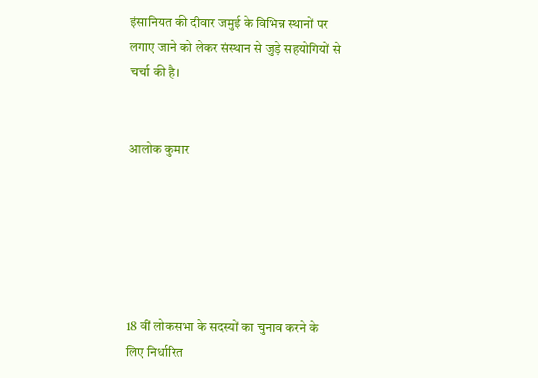इंसानियत की दीवार जमुई के विभिन्न स्थानों पर लगाए जाने को लेकर संस्थान से जुड़े सहयोगियों से चर्चा की है।


आलोक कुमार






18 वीं लोकसभा के सदस्यों का चुनाव करने के लिए निर्धारित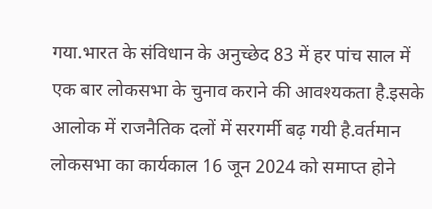गया.भारत के संविधान के अनुच्छेद 83 में हर पांच साल में एक बार लोकसभा के चुनाव कराने की आवश्यकता है.इसके आलोक में राजनैतिक दलों में सरगर्मी बढ़ गयी है.वर्तमान लोकसभा का कार्यकाल 16 जून 2024 को समाप्त होने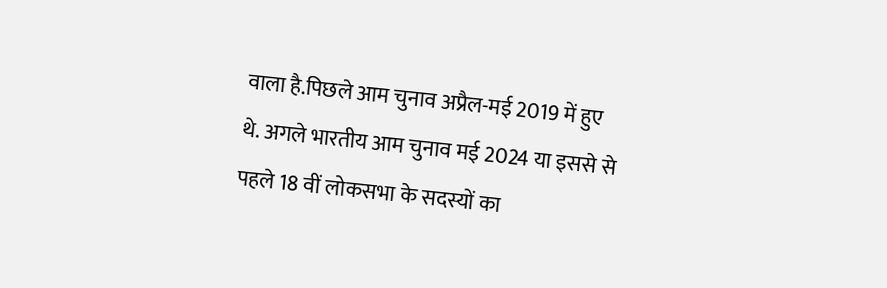वाला है.पिछले आम चुनाव अप्रैल-मई 2019 में हुए थे. अगले भारतीय आम चुनाव मई 2024 या इससे से पहले 18 वीं लोकसभा के सदस्यों का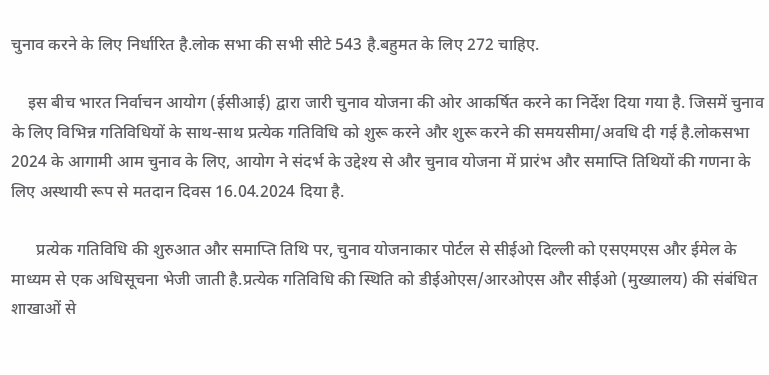चुनाव करने के लिए निर्धारित है.लोक सभा की सभी सीटे 543 है.बहुमत के लिए 272 चाहिए.

    इस बीच भारत निर्वाचन आयोग (ईसीआई) द्वारा जारी चुनाव योजना की ओर आकर्षित करने का निर्देश दिया गया है. जिसमें चुनाव के लिए विभिन्न गतिविधियों के साथ-साथ प्रत्येक गतिविधि को शुरू करने और शुरू करने की समयसीमा/अवधि दी गई है.लोकसभा 2024 के आगामी आम चुनाव के लिए, आयोग ने संदर्भ के उद्देश्य से और चुनाव योजना में प्रारंभ और समाप्ति तिथियों की गणना के लिए अस्थायी रूप से मतदान दिवस 16.04.2024 दिया है.

      प्रत्येक गतिविधि की शुरुआत और समाप्ति तिथि पर, चुनाव योजनाकार पोर्टल से सीईओ दिल्ली को एसएमएस और ईमेल के माध्यम से एक अधिसूचना भेजी जाती है.प्रत्येक गतिविधि की स्थिति को डीईओएस/आरओएस और सीईओ (मुख्यालय) की संबंधित शाखाओं से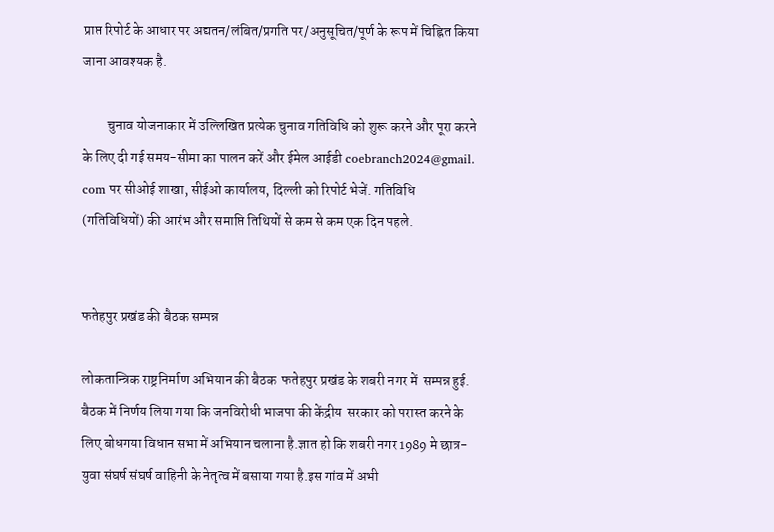प्राप्त रिपोर्ट के आधार पर अद्यतन/लंबित/प्रगति पर/अनुसूचित/पूर्ण के रूप में चिह्नित किया जाना आवश्यक है.

         चुनाव योजनाकार में उल्लिखित प्रत्येक चुनाव गतिविधि को शुरू करने और पूरा करने के लिए दी गई समय-सीमा का पालन करें और ईमेल आईडी coebranch2024@gmail. com पर सीओई शाखा, सीईओ कार्यालय, दिल्ली को रिपोर्ट भेजें. गतिविधि (गतिविधियों) की आरंभ और समाप्ति तिथियों से कम से कम एक दिन पहले.


फतेहपुर प्रखंड की बैठक सम्पन्न

लोकतान्त्रिक राष्ट्रनिर्माण अभियान की बैठक  फतेहपुर प्रखंड के शबरी नगर में  सम्पन्न हुई. बैठक में निर्णय लिया गया कि जनविरोधी भाजपा की केंद्रीय  सरकार को परास्त करने के लिए बोधगया विधान सभा में अभियान चलाना है.ज्ञात हो कि शबरी नगर 1989 मे छात्र- युवा संघर्ष संघर्ष वाहिनी के नेतृत्व में बसाया गया है.इस गांव में अभी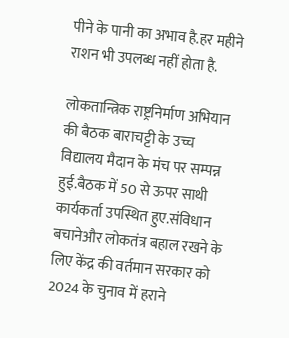पीने के पानी का अभाव है.हर महीने राशन भी उपलब्ध नहीं होता है.

लोकतान्त्रिक राष्ट्रनिर्माण अभियान की बैठक बाराचट्टी के उच्च विद्यालय मैदान के मंच पर सम्पन्न हुई.बैठक में 50 से ऊपर साथी कार्यकर्ता उपस्थित हुए.संविधान बचानेऔर लोकतंत्र बहाल रखने के लिए केंद्र की वर्तमान सरकार को 2024 के चुनाव में हराने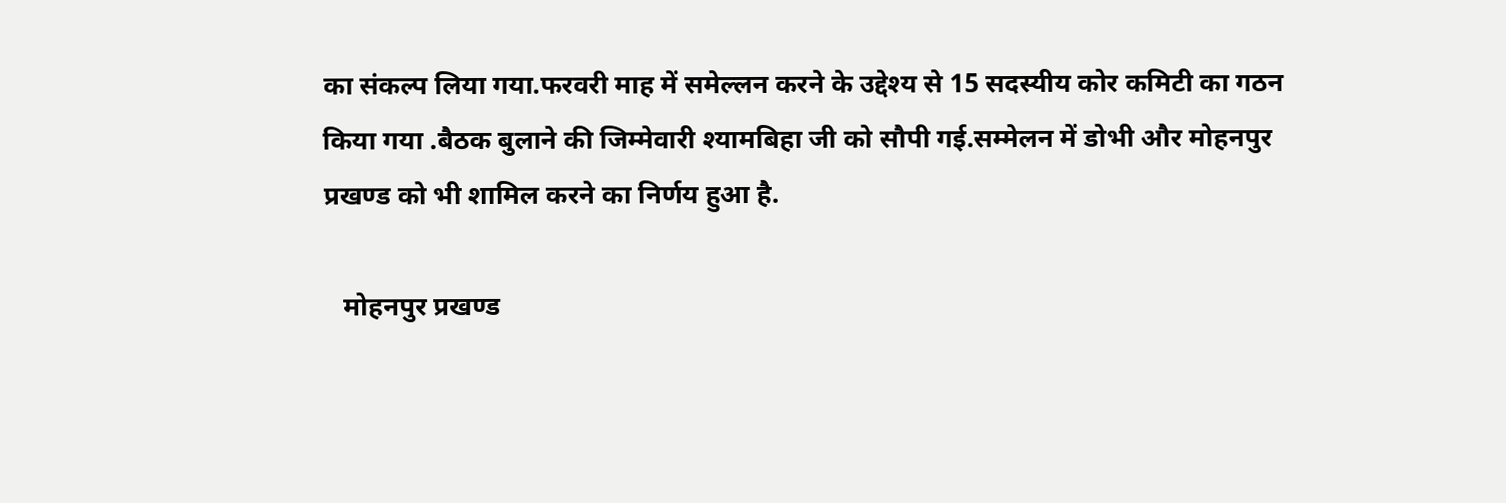का संकल्प लिया गया.फरवरी माह में समेल्लन करने के उद्देश्य से 15 सदस्यीय कोर कमिटी का गठन किया गया .बैठक बुलाने की जिम्मेवारी श्यामबिहा जी को सौपी गई.सम्मेलन में डोभी और मोहनपुर प्रखण्ड को भी शामिल करने का निर्णय हुआ है.

   मोहनपुर प्रखण्ड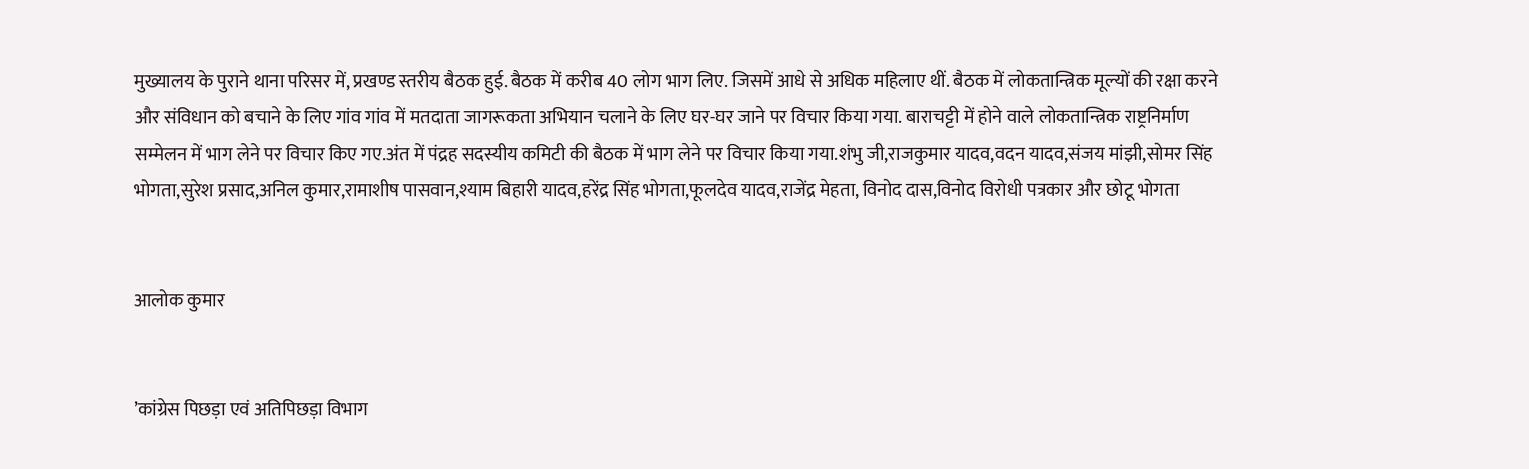मुख्यालय के पुराने थाना परिसर में, प्रखण्ड स्तरीय बैठक हुई. बैठक में करीब 40 लोग भाग लिए. जिसमें आधे से अधिक महिलाए थीं. बैठक में लोकतान्त्रिक मूल्यों की रक्षा करने और संविधान को बचाने के लिए गांव गांव में मतदाता जागरूकता अभियान चलाने के लिए घर-घर जाने पर विचार किया गया. बाराचट्टी में होने वाले लोकतान्त्रिक राष्ट्रनिर्माण सम्मेलन में भाग लेने पर विचार किए गए.अंत में पंद्रह सदस्यीय कमिटी की बैठक में भाग लेने पर विचार किया गया.शंभु जी,राजकुमार यादव,वदन यादव,संजय मांझी,सोमर सिंह भोगता,सुरेश प्रसाद,अनिल कुमार,रामाशीष पासवान,श्याम बिहारी यादव,हरेंद्र सिंह भोगता,फूलदेव यादव,राजेंद्र मेहता, विनोद दास,विनोद विरोधी पत्रकार और छोटू भोगता


आलोक कुमार


’कांग्रेस पिछड़ा एवं अतिपिछड़ा विभाग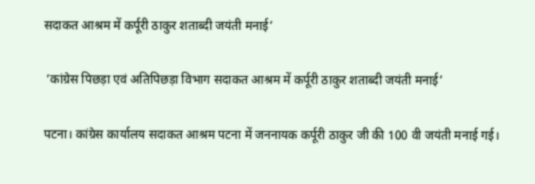सदाकत आश्रम में कर्पूरी ठाकुर शताब्दी जयंती मनाई’

 ’कांग्रेस पिछड़ा एवं अतिपिछड़ा विभाग सदाकत आश्रम में कर्पूरी ठाकुर शताब्दी जयंती मनाई’

पटना। कांग्रेस कार्यालय सदाकत आश्रम पटना में जननायक कर्पूरी ठाकुर जी की 100 वी जयंती मनाई गई।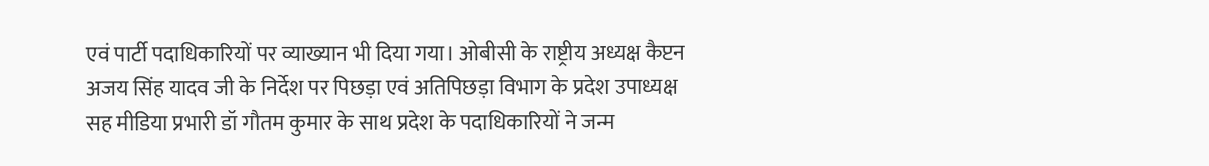एवं पार्टी पदाधिकारियों पर व्याख्यान भी दिया गया। ओबीसी के राष्ट्रीय अध्यक्ष कैप्टन अजय सिंह यादव जी के निर्देश पर पिछड़ा एवं अतिपिछड़ा विभाग के प्रदेश उपाध्यक्ष सह मीडिया प्रभारी डॉ गौतम कुमार के साथ प्रदेश के पदाधिकारियों ने जन्म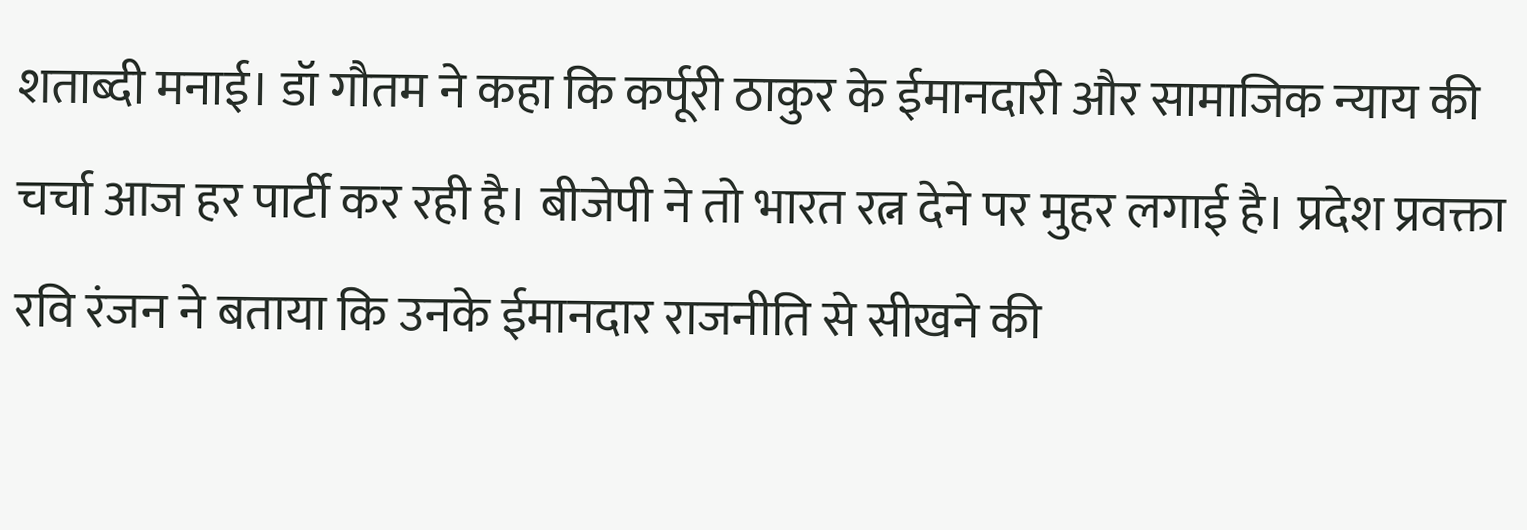शताब्दी मनाई। डॉ गौतम ने कहा कि कर्पूरी ठाकुर के ईमानदारी और सामाजिक न्याय की चर्चा आज हर पार्टी कर रही है। बीजेपी ने तो भारत रत्न देने पर मुहर लगाई है। प्रदेश प्रवक्ता रवि रंजन ने बताया कि उनके ईमानदार राजनीति से सीखने की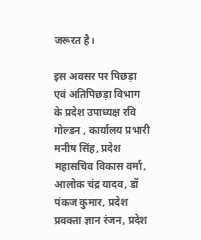जरूरत है।

इस अवसर पर पिछड़ा एवं अतिपिछड़ा विभाग के प्रदेश उपाध्यक्ष रवि गोल्डन , कार्यालय प्रभारी मनीष सिंह, प्रदेश महासचिव विकास वर्मा, आलोक चंद्र यादव, डॉ पंकज कुमार, प्रदेश प्रवक्ता ज्ञान रंजन, प्रदेश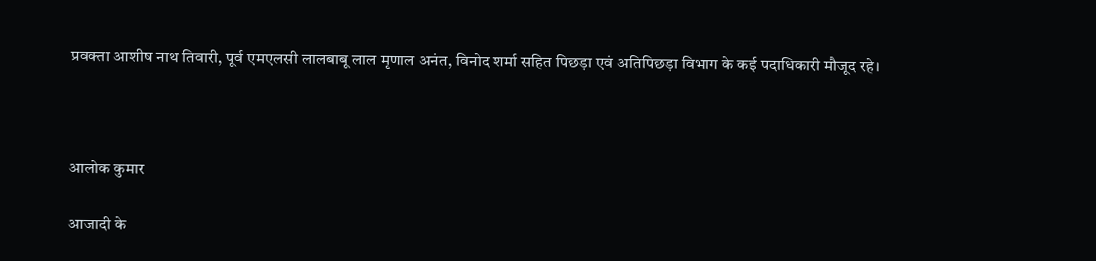प्रवक्ता आशीष नाथ तिवारी, पूर्व एमएलसी लालबाबू लाल मृणाल अनंत, विनोद शर्मा सहित पिछड़ा एवं अतिपिछड़ा विभाग के कई पदाधिकारी मौजूद रहे।



आलोक कुमार

आजादी के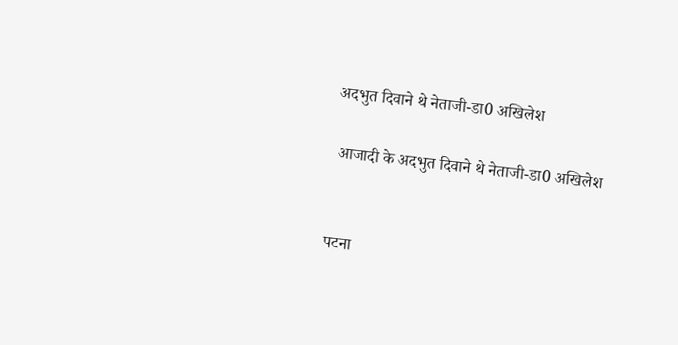अदभुत दिवाने थे नेताजी-डा0 अखिलेश

 आजादी के अदभुत दिवाने थे नेताजी-डा0 अखिलेश


पटना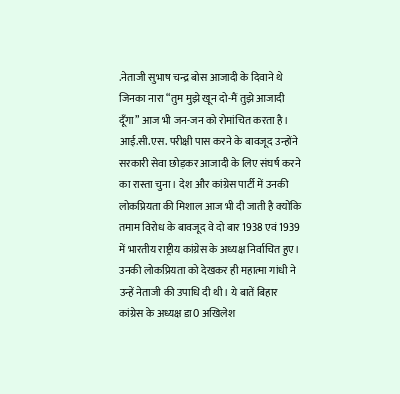.नेताजी सुभाष चन्द्र बोस आजादी के दिवाने थे जिनका नारा “तुम मुझे खून दो-मैं तुझे आजादी दूँगा” आज भी जन-जन को रोमांचित करता है। आई.सी.एस. परीक्षी पास करने के बावजूद उन्होंने सरकारी सेवा छोड़कर आजादी के लिए संघर्ष करने का रास्ता चुना। देश और कांग्रेस पार्टी में उनकी लोकप्रियता की मिशाल आज भी दी जाती है क्योंकि तमाम विरोध के बावजूद वे दो बार 1938 एवं 1939 में भारतीय राष्ट्रीय कांग्रेस के अध्यक्ष निर्वाचित हुए। उनकी लोकप्रियता को देखकर ही महात्मा गांधी ने उन्हें नेताजी की उपाधि दी थी। ये बातें बिहार कांग्रेस के अध्यक्ष डा0 अखिलेश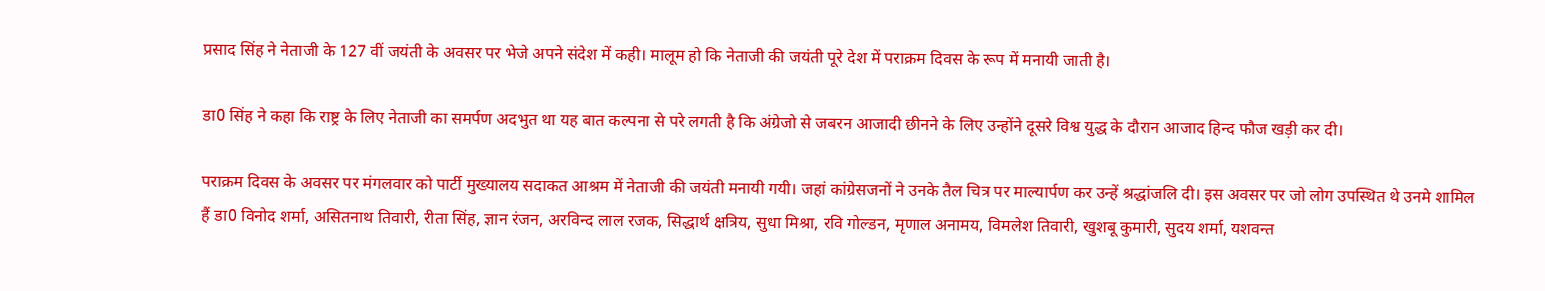प्रसाद सिंह ने नेताजी के 127 वीं जयंती के अवसर पर भेजे अपने संदेश में कही। मालूम हो कि नेताजी की जयंती पूरे देश में पराक्रम दिवस के रूप में मनायी जाती है।

डा0 सिंह ने कहा कि राष्ट्र के लिए नेताजी का समर्पण अदभुत था यह बात कल्पना से परे लगती है कि अंग्रेजो से जबरन आजादी छीनने के लिए उन्होंने दूसरे विश्व युद्ध के दौरान आजाद हिन्द फौज खड़ी कर दी।

पराक्रम दिवस के अवसर पर मंगलवार को पार्टी मुख्यालय सदाकत आश्रम में नेताजी की जयंती मनायी गयी। जहां कांग्रेसजनों ने उनके तैल चित्र पर माल्यार्पण कर उन्हें श्रद्धांजलि दी। इस अवसर पर जो लोग उपस्थित थे उनमे शामिल हैं डा0 विनोद शर्मा, असितनाथ तिवारी, रीता सिंह, ज्ञान रंजन, अरविन्द लाल रजक, सिद्धार्थ क्षत्रिय, सुधा मिश्रा, रवि गोल्डन, मृणाल अनामय, विमलेश तिवारी, खुशबू कुमारी, सुदय शर्मा, यशवन्त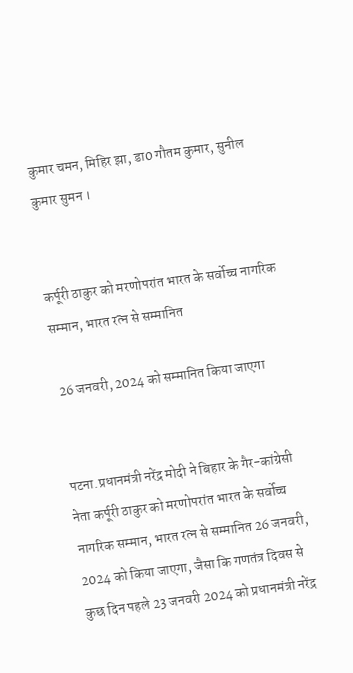कुमार चमन, मिहिर झा, डा0 गौतम कुमार, सुनील कुमार सुमन ।


कर्पूरी ठाकुर को मरणोपरांत भारत के सर्वोच्च नागरिक सम्मान, भारत रत्न से सम्मानित

 26 जनवरी, 2024 को सम्मानित किया जाएगा


पटना.प्रधानमंत्री नरेंद्र मोदी ने बिहार के गैर-कांग्रेसी नेता कर्पूरी ठाकुर को मरणोपरांत भारत के सर्वोच्च नागरिक सम्मान, भारत रत्न से सम्मानित 26 जनवरी, 2024 को किया जाएगा, जैसा कि गणतंत्र दिवस से कुछ दिन पहले 23 जनवरी 2024 को प्रधानमंत्री नरेंद्र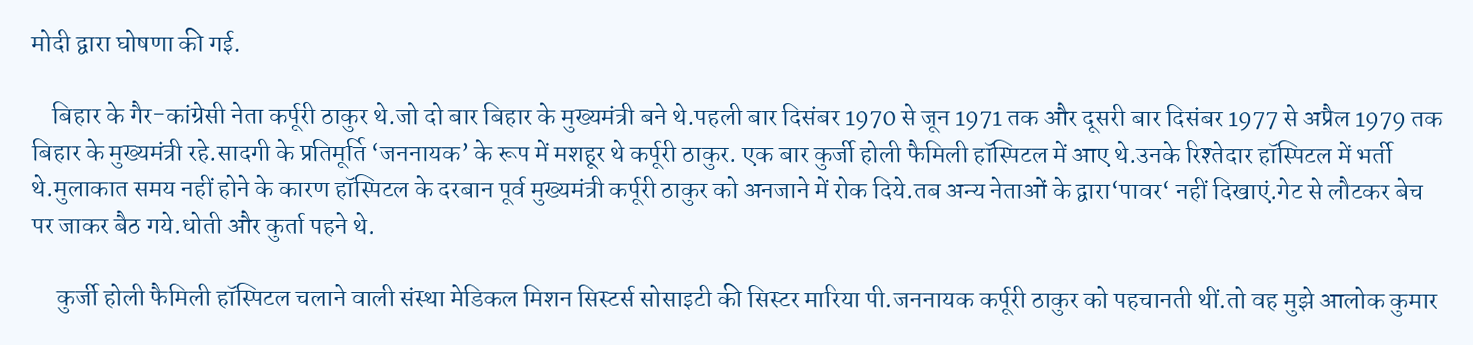मोदी द्वारा घोषणा की गई.

    बिहार के गैर-कांग्रेसी नेता कर्पूरी ठाकुर थे.जो दो बार बिहार के मुख्यमंत्री बने थे.पहली बार दिसंबर 1970 से जून 1971 तक और दूसरी बार दिसंबर 1977 से अप्रैल 1979 तक बिहार के मुख्यमंत्री रहे.सादगी के प्रतिमूर्ति ‘जननायक’ के रूप में मशहूर थे कर्पूरी ठाकुर. एक बार कुर्जी होली फैमिली हॉस्पिटल में आए थे.उनके रिश्तेदार हॉस्पिटल में भर्ती थे.मुलाकात समय नहीं होने के कारण हॉस्पिटल के दरबान पूर्व मुख्यमंत्री कर्पूरी ठाकुर को अनजाने में रोक दिये.तब अन्य नेताओं के द्वारा‘पावर‘ नहीं दिखाएं.गेट से लौटकर बेच पर जाकर बैठ गये.धोती और कुर्ता पहने थे.

     कुर्जी होली फैमिली हॉस्पिटल चलाने वाली संस्था मेडिकल मिशन सिस्टर्स सोसाइटी की सिस्टर मारिया पी.जननायक कर्पूरी ठाकुर को पहचानती थीं.तो वह मुझे आलोक कुमार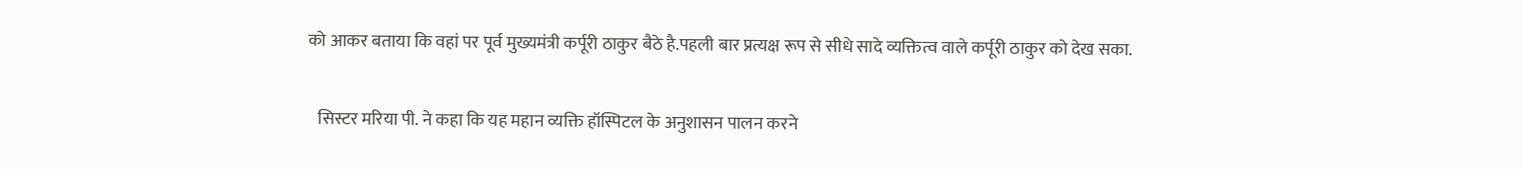को आकर बताया कि वहां पर पूर्व मुख्यमंत्री कर्पूरी ठाकुर बैठे है.पहली बार प्रत्यक्ष रूप से सीधे सादे व्यक्तित्व वाले कर्पूरी ठाकुर को देख सका.

   सिस्टर मरिया पी. ने कहा कि यह महान व्यक्ति हॉस्पिटल के अनुशासन पालन करने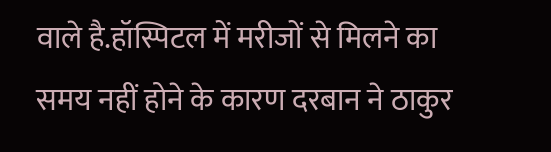वाले है.हॉस्पिटल में मरीजों से मिलने का समय नहीं होने के कारण दरबान ने ठाकुर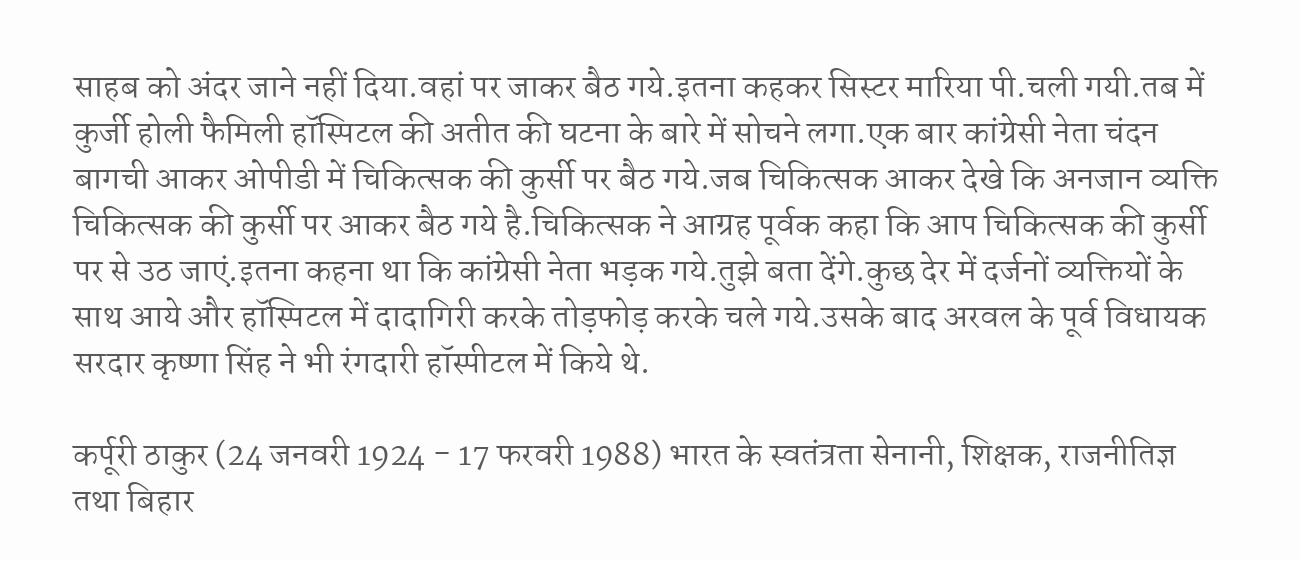साहब को अंदर जाने नहीं दिया.वहां पर जाकर बैठ गये.इतना कहकर सिस्टर मारिया पी.चली गयी.तब में कुर्जी होली फैमिली हॉस्पिटल की अतीत की घटना के बारे में सोचने लगा.एक बार कांग्रेसी नेता चंदन बागची आकर ओपीडी में चिकित्सक की कुर्सी पर बैठ गये.जब चिकित्सक आकर देखे कि अनजान व्यक्ति चिकित्सक की कुर्सी पर आकर बैठ गये है.चिकित्सक ने आग्रह पूर्वक कहा कि आप चिकित्सक की कुर्सी पर से उठ जाएं.इतना कहना था कि कांग्रेसी नेता भड़क गये.तुझे बता देंगे.कुछ देर में दर्जनों व्यक्तियों के साथ आये और हॉस्पिटल में दादागिरी करके तोड़फोड़ करके चले गये.उसके बाद अरवल के पूर्व विधायक सरदार कृष्णा सिंह ने भी रंगदारी हॉस्पीटल में किये थे.

कर्पूरी ठाकुर (24 जनवरी 1924 - 17 फरवरी 1988) भारत के स्वतंत्रता सेनानी, शिक्षक, राजनीतिज्ञ तथा बिहार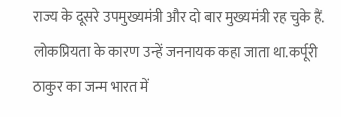राज्य के दूसरे उपमुख्यमंत्री और दो बार मुख्यमंत्री रह चुके हैं. लोकप्रियता के कारण उन्हें जननायक कहा जाता था.कर्पूरी ठाकुर का जन्म भारत में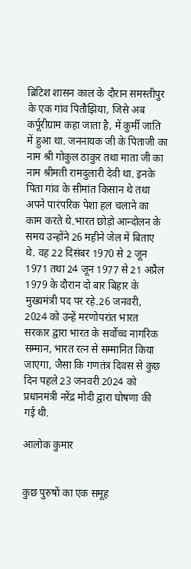ब्रिटिश शासन काल के दौरान समस्तीपुर के एक गांव पितौझिया, जिसे अब कर्पूरीग्राम कहा जाता है, में कुर्मी जाति में हुआ था. जननायक जी के पिताजी का नाम श्री गोकुल ठाकुर तथा माता जी का नाम श्रीमती रामदुलारी देवी था. इनके पिता गांव के सीमांत किसान थे तथा अपने पारंपरिक पेशा हल चलाने का काम करते थे.भारत छोड़ो आन्दोलन के समय उन्होंने 26 महीने जेल में बिताए थे. वह 22 दिसंबर 1970 से 2 जून 1971 तथा 24 जून 1977 से 21 अप्रैल 1979 के दौरान दो बार बिहार के मुख्यमंत्री पद पर रहे.26 जनवरी, 2024 को उन्हें मरणोपरांत भारत सरकार द्वारा भारत के सर्वोच्च नागरिक सम्मान, भारत रत्न से सम्मानित किया जाएगा, जैसा कि गणतंत्र दिवस से कुछ दिन पहले 23 जनवरी 2024 को प्रधानमंत्री नरेंद्र मोदी द्वारा घोषणा की गई थी.

आलोक कुमार


कुछ पुरुषों का एक समूह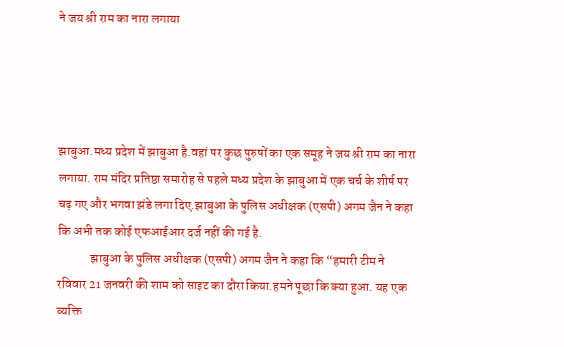ने जय श्री राम का नारा लगाया




झाबुआ.मध्य प्रदेश में झाबुआ है.वहां पर कुछ पुरुषों का एक समूह ने जय श्री राम का नारा लगाया. राम मंदिर प्रतिष्ठा समारोह से पहले मध्य प्रदेश के झाबुआ में एक चर्च के शीर्ष पर चढ़ गए और भगवा झंडे लगा दिए.झाबुआ के पुलिस अधीक्षक (एसपी) अगम जैन ने कहा कि अभी तक कोई एफआईआर दर्ज नहीं की गई है.
             झाबुआ के पुलिस अधीक्षक (एसपी) अगम जैन ने कहा कि “हमारी टीम ने रविवार 21 जनवरी की शाम को साइट का दौरा किया.हमने पूछा कि क्या हुआ. यह एक व्यक्ति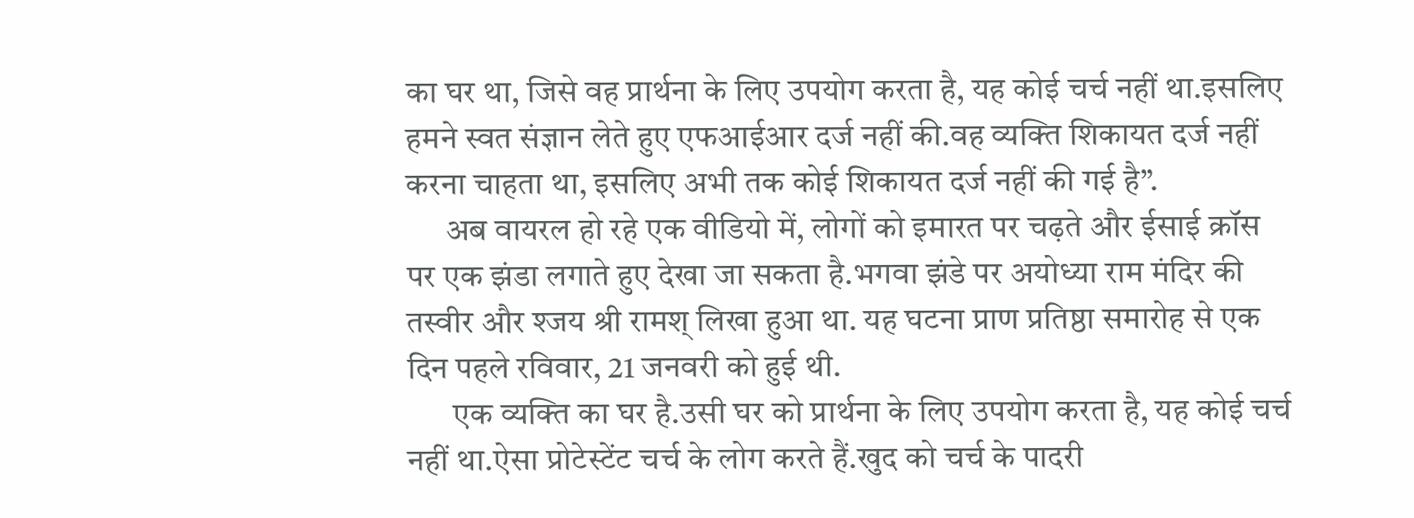का घर था, जिसे वह प्रार्थना के लिए उपयोग करता है, यह कोई चर्च नहीं था.इसलिए हमने स्वत संज्ञान लेते हुए एफआईआर दर्ज नहीं की.वह व्यक्ति शिकायत दर्ज नहीं करना चाहता था, इसलिए अभी तक कोई शिकायत दर्ज नहीं की गई है”.
      अब वायरल हो रहे एक वीडियो में, लोगों को इमारत पर चढ़ते और ईसाई क्रॉस पर एक झंडा लगाते हुए देखा जा सकता है.भगवा झंडे पर अयोध्या राम मंदिर की तस्वीर और श्जय श्री रामश् लिखा हुआ था. यह घटना प्राण प्रतिष्ठा समारोह से एक दिन पहले रविवार, 21 जनवरी को हुई थी.
       एक व्यक्ति का घर है.उसी घर को प्रार्थना के लिए उपयोग करता है, यह कोई चर्च नहीं था.ऐसा प्रोटेस्टेंट चर्च के लोग करते हैं.खुद को चर्च के पादरी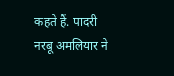कहते हैं. पादरी नरबू अमलियार ने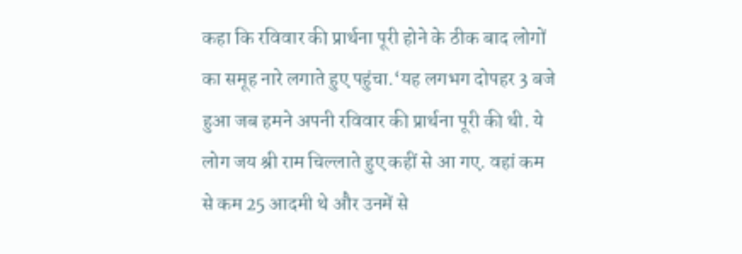कहा कि रविवार की प्रार्थना पूरी होने के ठीक बाद लोगों का समूह नारे लगाते हुए पहुंचा.‘यह लगभग दोपहर 3 बजे हुआ जब हमने अपनी रविवार की प्रार्थना पूरी की थी. ये लोग जय श्री राम चिल्लाते हुए कहीं से आ गए. वहां कम से कम 25 आदमी थे और उनमें से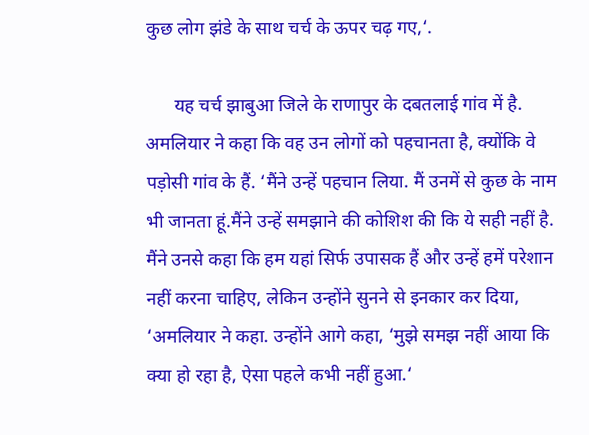कुछ लोग झंडे के साथ चर्च के ऊपर चढ़ गए,‘.

      यह चर्च झाबुआ जिले के राणापुर के दबतलाई गांव में है. अमलियार ने कहा कि वह उन लोगों को पहचानता है, क्योंकि वे पड़ोसी गांव के हैं. ‘मैंने उन्हें पहचान लिया. मैं उनमें से कुछ के नाम भी जानता हूं.मैंने उन्हें समझाने की कोशिश की कि ये सही नहीं है. मैंने उनसे कहा कि हम यहां सिर्फ उपासक हैं और उन्हें हमें परेशान नहीं करना चाहिए, लेकिन उन्होंने सुनने से इनकार कर दिया, ‘अमलियार ने कहा. उन्होंने आगे कहा, ‘मुझे समझ नहीं आया कि क्या हो रहा है, ऐसा पहले कभी नहीं हुआ.‘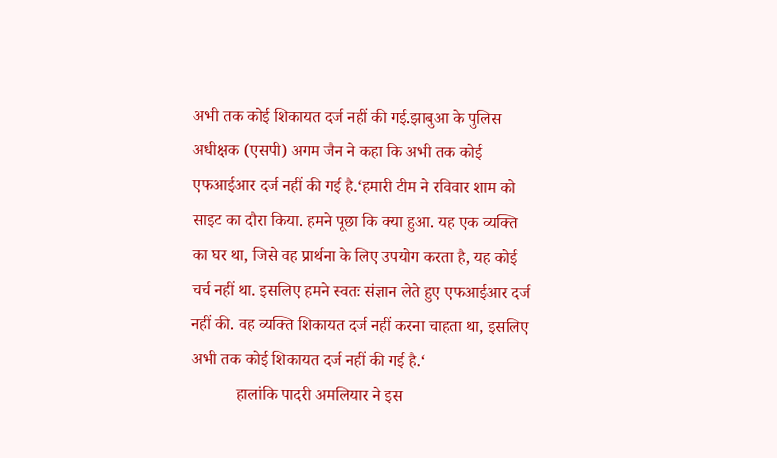अभी तक कोई शिकायत दर्ज नहीं की गई.झाबुआ के पुलिस अधीक्षक (एसपी) अगम जैन ने कहा कि अभी तक कोई एफआईआर दर्ज नहीं की गई है.‘हमारी टीम ने रविवार शाम को साइट का दौरा किया. हमने पूछा कि क्या हुआ. यह एक व्यक्ति का घर था, जिसे वह प्रार्थना के लिए उपयोग करता है, यह कोई चर्च नहीं था. इसलिए हमने स्वतः संज्ञान लेते हुए एफआईआर दर्ज नहीं की. वह व्यक्ति शिकायत दर्ज नहीं करना चाहता था, इसलिए अभी तक कोई शिकायत दर्ज नहीं की गई है.‘
           हालांकि पादरी अमलियार ने इस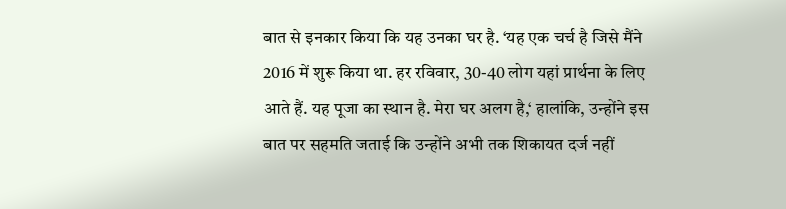बात से इनकार किया कि यह उनका घर है. ‘यह एक चर्च है जिसे मैंने 2016 में शुरू किया था. हर रविवार, 30-40 लोग यहां प्रार्थना के लिए आते हैं. यह पूजा का स्थान है. मेरा घर अलग है,‘ हालांकि, उन्होंने इस बात पर सहमति जताई कि उन्होंने अभी तक शिकायत दर्ज नहीं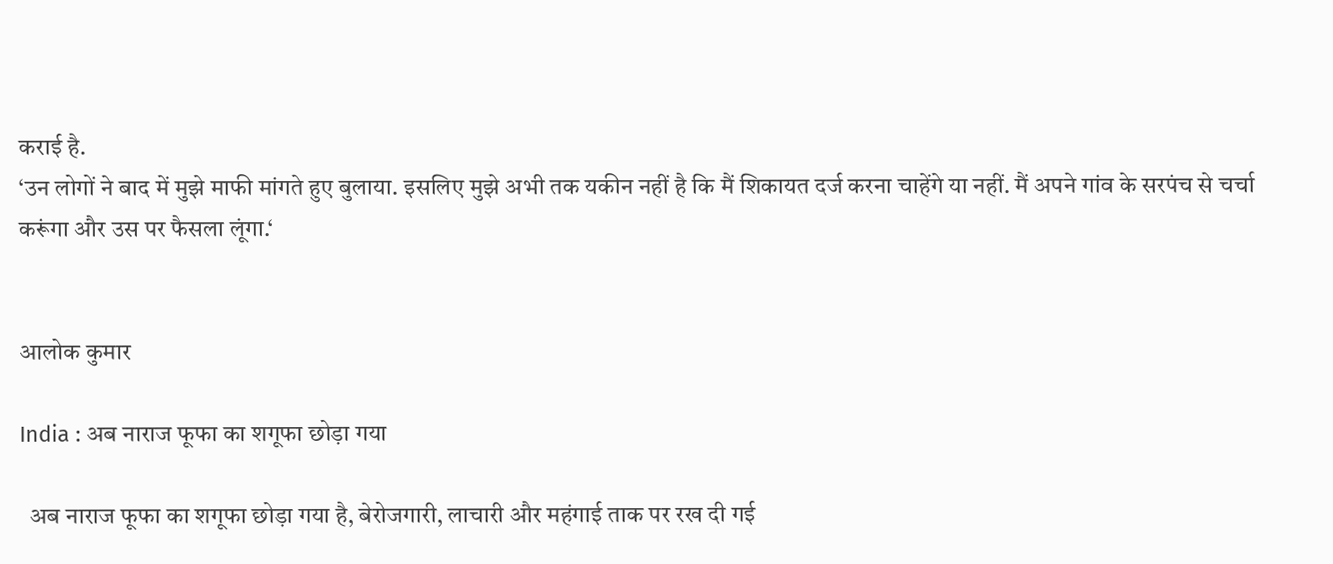कराई है.
‘उन लोगों ने बाद में मुझे माफी मांगते हुए बुलाया. इसलिए मुझे अभी तक यकीन नहीं है कि मैं शिकायत दर्ज करना चाहेंगे या नहीं. मैं अपने गांव के सरपंच से चर्चा करूंगा और उस पर फैसला लूंगा.‘


आलोक कुमार

India : अब नाराज फूफा का शगूफा छोड़ा गया

  अब नाराज फूफा का शगूफा छोड़ा गया है, बेरोजगारी, लाचारी और महंगाई ताक पर रख दी गई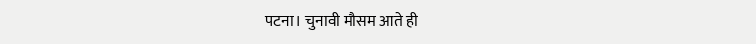पटना। चुनावी मौसम आते ही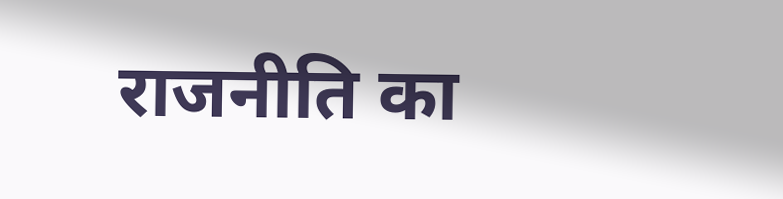राजनीति का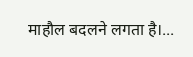माहौल बदलने लगता है।...